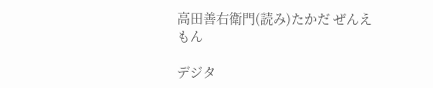高田善右衛門(読み)たかだ ぜんえもん

デジタ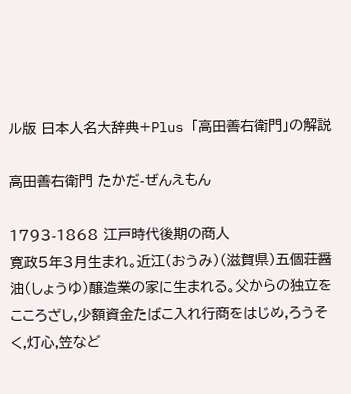ル版 日本人名大辞典+Plus 「高田善右衛門」の解説

高田善右衛門 たかだ-ぜんえもん

1793-1868 江戸時代後期の商人
寛政5年3月生まれ。近江(おうみ)(滋賀県)五個荘醤油(しょうゆ)醸造業の家に生まれる。父からの独立をこころざし,少額資金たばこ入れ行商をはじめ,ろうそく,灯心,笠など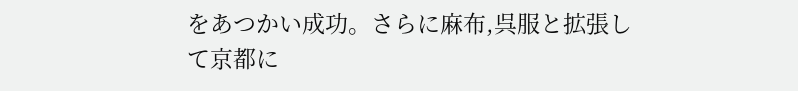をあつかい成功。さらに麻布,呉服と拡張して京都に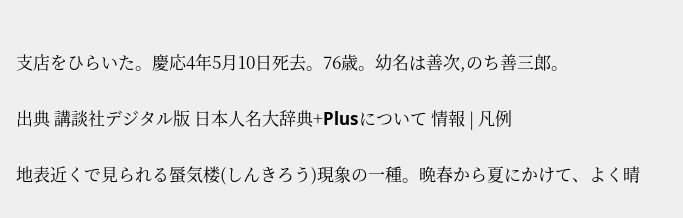支店をひらいた。慶応4年5月10日死去。76歳。幼名は善次,のち善三郎。

出典 講談社デジタル版 日本人名大辞典+Plusについて 情報 | 凡例

地表近くで見られる蜃気楼(しんきろう)現象の一種。晩春から夏にかけて、よく晴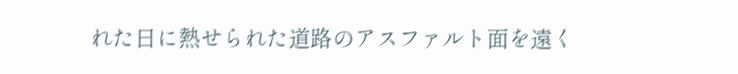れた日に熱せられた道路のアスファルト面を遠く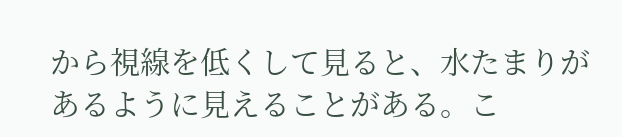から視線を低くして見ると、水たまりがあるように見えることがある。こ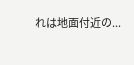れは地面付近の...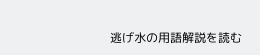逃げ水の用語解説を読む